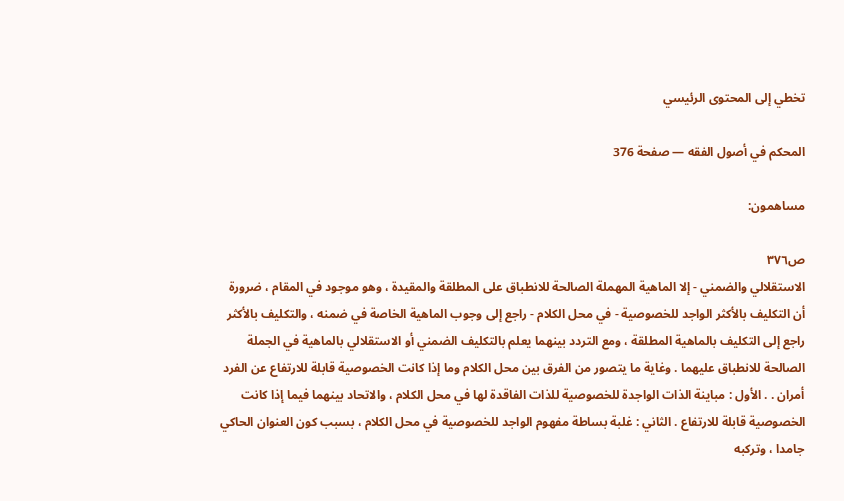تخطي إلى المحتوى الرئيسي

المحكم في أصول الفقه — صفحة 376

مساهمون:

ص٣٧٦
الاستقلالي والضمني - إلا الماهية المهملة الصالحة للانطباق على المطلقة والمقيدة ، وهو موجود في المقام ، ضرورة أن التكليف بالأكثر الواجد للخصوصية - في محل الكلام - راجع إلى وجوب الماهية الخاصة في ضمنه ، والتكليف بالأكثر راجع إلى التكليف بالماهية المطلقة ، ومع التردد بينهما يعلم بالتكليف الضمني أو الاستقلالي بالماهية في الجملة الصالحة للانطباق عليهما . وغاية ما يتصور من الفرق بين محل الكلام وما إذا كانت الخصوصية قابلة للارتفاع عن الفرد أمران . . الأول : مباينة الذات الواجدة للخصوصية للذات الفاقدة لها في محل الكلام ، والاتحاد بينهما فيما إذا كانت الخصوصية قابلة للارتفاع . الثاني : غلبة بساطة مفهوم الواجد للخصوصية في محل الكلام ، بسبب كون العنوان الحاكي جامدا ، وتركبه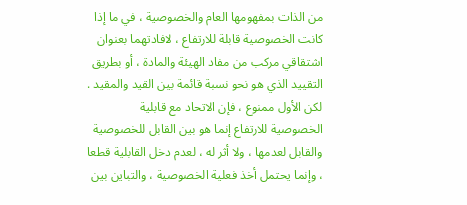من الذات بمفهومها العام والخصوصية ، في ما إذا كانت الخصوصية قابلة للارتفاع ، لافادتهما بعنوان اشتقاقي مركب من مفاد الهيئة والمادة ، أو بطريق التقييد الذي هو نحو نسبة قائمة بين القيد والمقيد . لكن الأول ممنوع ، فإن الاتحاد مع قابلية الخصوصية للارتفاع إنما هو بين القابل للخصوصية والقابل لعدمها ، ولا أثر له ، لعدم دخل القابلية قطعا ، وإنما يحتمل أخذ فعلية الخصوصية ، والتباين بين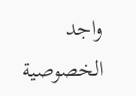واجد الخصوصية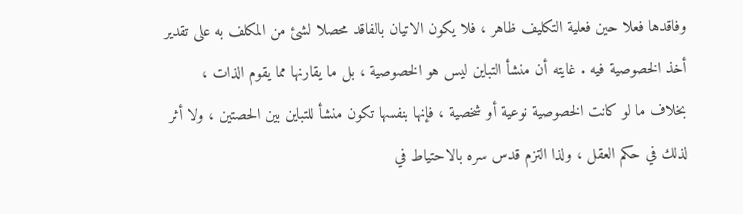وفاقدها فعلا حين فعلية التكليف ظاهر ، فلا يكون الاتيان بالفاقد محصلا لشئ من المكلف به على تقدير أخذ الخصوصية فيه . غايته أن منشأ التباين ليس هو الخصوصية ، بل ما يقارنها مما يقوم الذات ، بخلاف ما لو كانت الخصوصية نوعية أو شخصية ، فإنها بنفسها تكون منشأ للتباين بين الحصتين ، ولا أثر لذلك في حكم العقل ، ولذا التزم قدس سره بالاحتياط في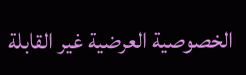الخصوصية العرضية غير القابلة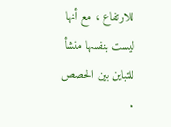للارتفاع ، مع أنها ليست بنفسها منشأ للتباين بين الحصص .